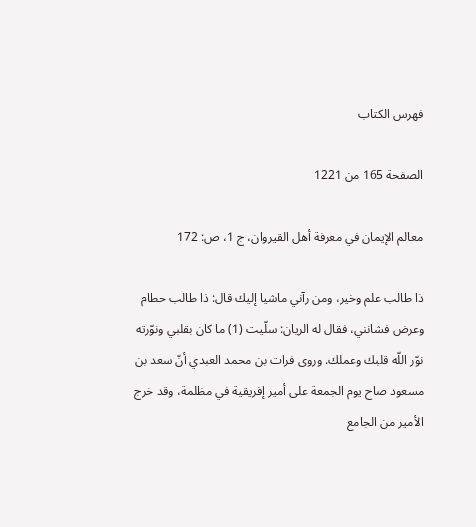فهرس الكتاب

الصفحة 165 من 1221

معالم الإيمان في معرفة أهل القيروان، ج 1، ص: 172

ذا طالب علم وخير، ومن رآني ماشيا إليك قال: ذا طالب حطام وعرض فشانني، فقال له الريان: سلّيت (1) ما كان بقلبي ونوّرته نوّر اللّه قلبك وعملك. وروى فرات بن محمد العبدي أنّ سعد بن مسعود صاح يوم الجمعة على أمير إفريقية في مظلمة، وقد خرج الأمير من الجامع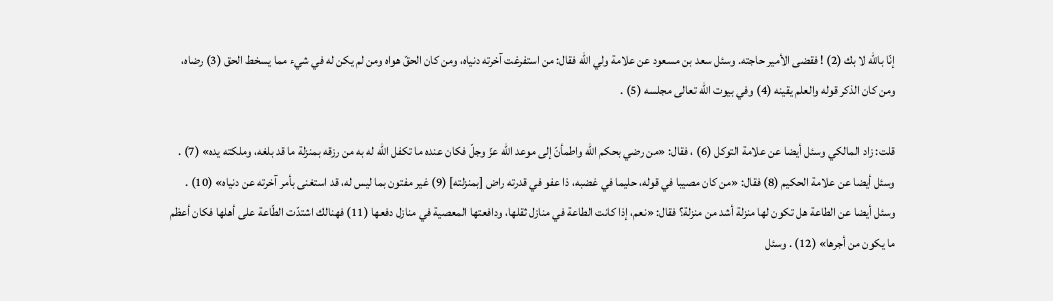إنّا باللّه لا بك (2) ! فقضى الأمير حاجته. وسئل سعد بن مسعود عن علامة ولي اللّه فقال: من استفرغت آخرته دنياه، ومن كان الحقّ هواه ومن لم يكن له في شيء مما يسخط الحق (3) رضاه، ومن كان الذكر قوله والعلم يقينه (4) وفي بيوت اللّه تعالى مجلسه (5) .

قلت: زاد المالكي وسئل أيضا عن علامة التوكل (6) ، فقال: «من رضي بحكم اللّه واطمأنّ إلى موعد اللّه عزّ وجلّ فكان عنده ما تكفل اللّه له به من رزقه بمنزلة ما قد بلغه، وملكته يده» (7) . وسئل أيضا عن علامة الحكيم (8) فقال: «من كان مصيبا في قوله، حليما في غضبه، ذا عفو في قدرته راض [بمنزلته] (9) غير مفتون بما ليس له، قد استغنى بأمر آخرته عن دنياه» (10) . وسئل أيضا عن الطاعة هل تكون لها منزلة أشد من منزلة؟ فقال: «نعم، إذا كانت الطاعة في منازل ثقلها، ودافعتها المعصية في منازل دفعها (11) فهنالك اشتدّت الطّاعة على أهلها فكان أعظم ما يكون من أجرها» (12) . وسئل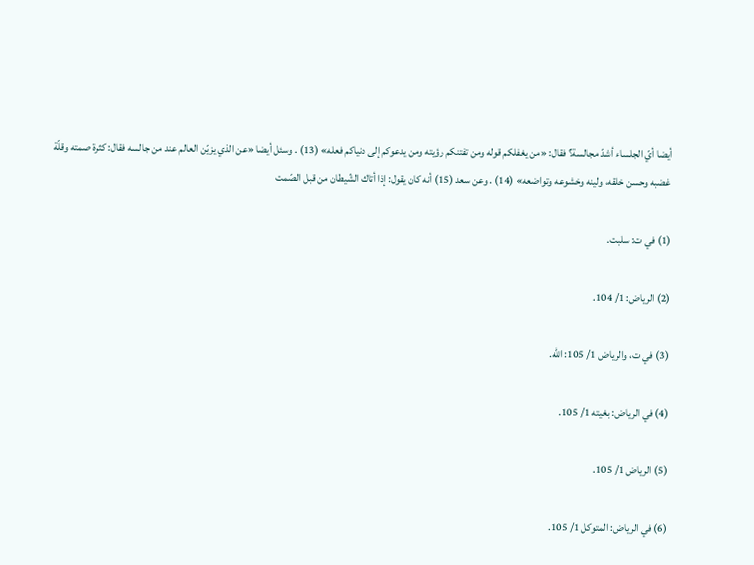أيضا أيّ الجلساء أشدّ مجالسة؟ فقال: «من يغفلكم قوله ومن تفتنكم رؤيته ومن يدعوكم إلى دنياكم فعله» (13) . وسئل أيضا «عن الذي يزيّن العالم عند من جالسه فقال: كثرة صمته وقلّة غضبه وحسن خلقه، ولينه وخشوعه وتواضعه» (14) . وعن سعد (15) أنه كان يقول: إذا أتاك الشّيطان من قبل الصّمت

(1) في ت: سلبت.

(2) الرياض: 1/ 104.

(3) في ت، والرياض 1/ 105: اللّه.

(4) في الرياض: بغيته 1/ 105.

(5) الرياض 1/ 105.

(6) في الرياض: المتوكل 1/ 105.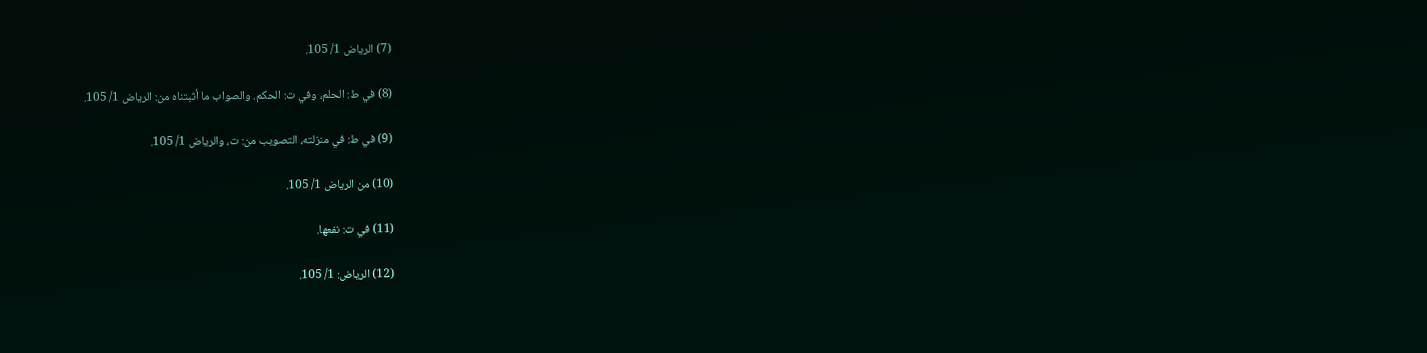(7) الرياض 1/ 105.

(8) في ط: الحلم، وفي ت: الحكم. والصواب ما أثبتناه من: الرياض 1/ 105.

(9) في ط: في منزلته، التصويب من: ت، والرياض 1/ 105.

(10) من الرياض 1/ 105.

(11) في ت: نفعها.

(12) الرياض: 1/ 105.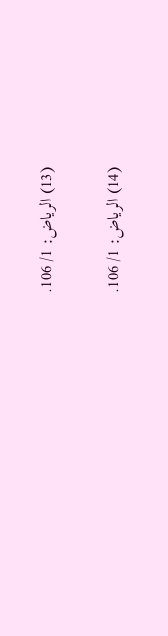(13) الرياض: 1/ 106.

(14) الرياض: 1/ 106.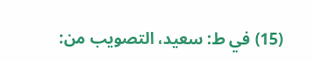(15) في ط: سعيد، التصويب من: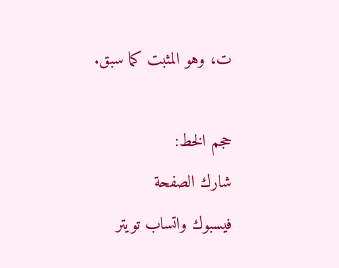ت، وهو المثبت كما سبق.

حجم الخط:
شارك الصفحة
فيسبوك واتساب تويتر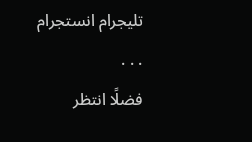تليجرام انستجرام
. . .
فضلًا انتظر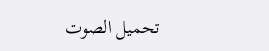تحميل الصوت